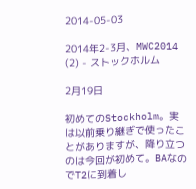2014-05-03

2014年2-3月、MWC2014 (2) - ストックホルム

2月19日

初めてのStockholm。実は以前乗り継ぎで使ったことがありますが、降り立つのは今回が初めて。BAなのでT2に到着し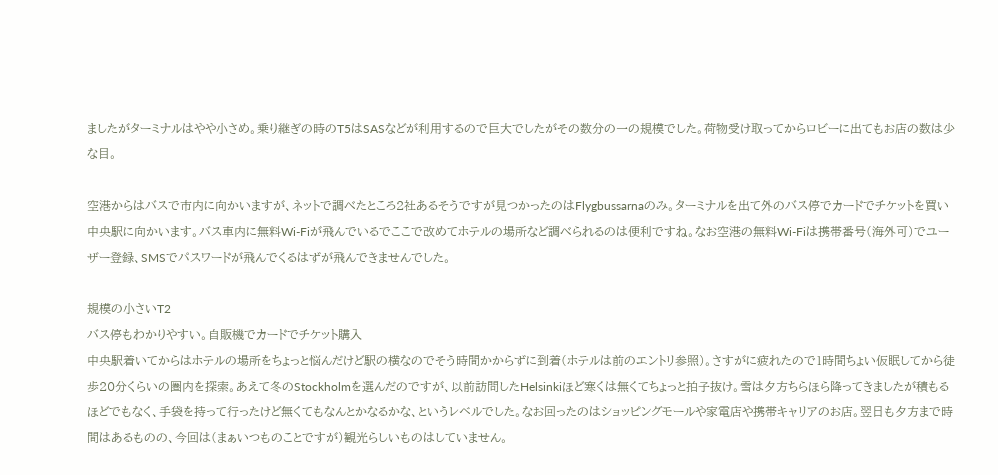ましたがターミナルはやや小さめ。乗り継ぎの時のT5はSASなどが利用するので巨大でしたがその数分の一の規模でした。荷物受け取ってからロビーに出てもお店の数は少な目。

空港からはバスで市内に向かいますが、ネットで調べたところ2社あるそうですが見つかったのはFlygbussarnaのみ。ターミナルを出て外のバス停でカードでチケットを買い中央駅に向かいます。バス車内に無料Wi-Fiが飛んでいるでここで改めてホテルの場所など調べられるのは便利ですね。なお空港の無料Wi-Fiは携帯番号(海外可)でユーザー登録、SMSでパスワードが飛んでくるはずが飛んできませんでした。

規模の小さいT2
バス停もわかりやすい。自販機でカードでチケット購入
中央駅着いてからはホテルの場所をちょっと悩んだけど駅の横なのでそう時間かからずに到着(ホテルは前のエントリ参照)。さすがに疲れたので1時間ちょい仮眠してから徒歩20分くらいの圏内を探索。あえて冬のStockholmを選んだのですが、以前訪問したHelsinkiほど寒くは無くてちょっと拍子抜け。雪は夕方ちらほら降ってきましたが積もるほどでもなく、手袋を持って行ったけど無くてもなんとかなるかな、というレベルでした。なお回ったのはショッピングモールや家電店や携帯キャリアのお店。翌日も夕方まで時間はあるものの、今回は(まぁいつものことですが)観光らしいものはしていません。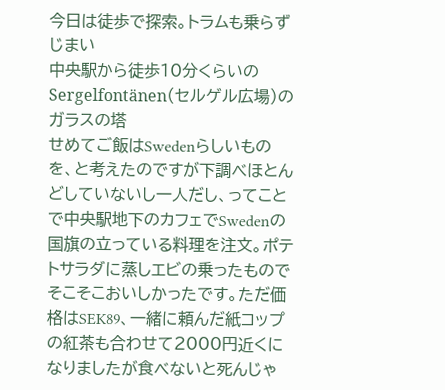今日は徒歩で探索。トラムも乗らずじまい
中央駅から徒歩10分くらいのSergelfontänen(セルゲル広場)のガラスの塔
せめてご飯はSwedenらしいものを、と考えたのですが下調べほとんどしていないし一人だし、ってことで中央駅地下のカフェでSwedenの国旗の立っている料理を注文。ポテトサラダに蒸しエビの乗ったものでそこそこおいしかったです。ただ価格はSEK89、一緒に頼んだ紙コップの紅茶も合わせて2000円近くになりましたが食べないと死んじゃ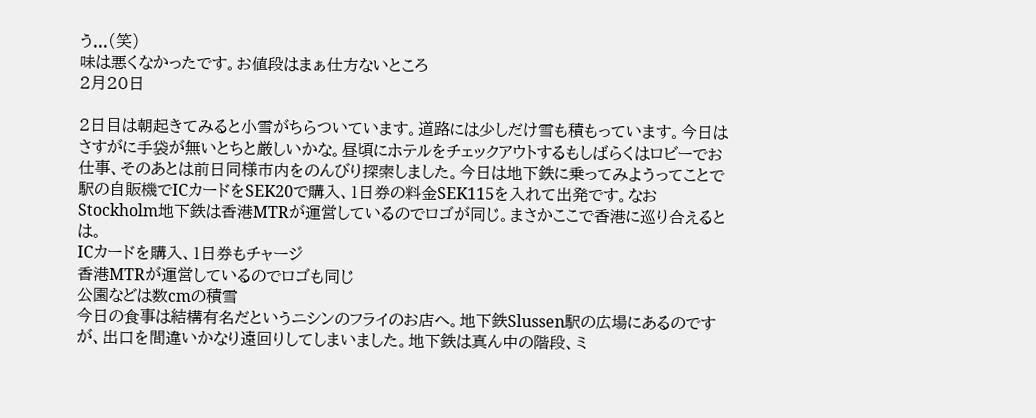う...(笑)
味は悪くなかったです。お値段はまぁ仕方ないところ
2月20日

2日目は朝起きてみると小雪がちらついています。道路には少しだけ雪も積もっています。今日はさすがに手袋が無いとちと厳しいかな。昼頃にホテルをチェックアウトするもしばらくはロビーでお仕事、そのあとは前日同様市内をのんびり探索しました。今日は地下鉄に乗ってみようってことで駅の自販機でICカードをSEK20で購入、1日券の料金SEK115を入れて出発です。なおStockholm地下鉄は香港MTRが運営しているのでロゴが同じ。まさかここで香港に巡り合えるとは。
ICカードを購入、1日券もチャージ
香港MTRが運営しているのでロゴも同じ
公園などは数cmの積雪
今日の食事は結構有名だというニシンのフライのお店へ。地下鉄Slussen駅の広場にあるのですが、出口を間違いかなり遠回りしてしまいました。地下鉄は真ん中の階段、ミ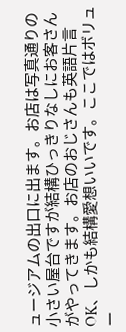ュージアムの出口に出ます。お店は写真通りの小さい屋台ですが結構ひっきりなしにお客さんがやってきます。お店のおじさんも英語片言OK、しかも結構愛想いいです。ここではボリュー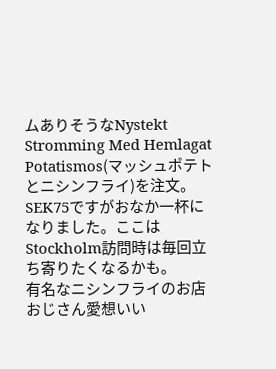ムありそうなNystekt Stromming Med Hemlagat Potatismos(マッシュポテトとニシンフライ)を注文。SEK75ですがおなか一杯になりました。ここはStockholm訪問時は毎回立ち寄りたくなるかも。
有名なニシンフライのお店
おじさん愛想いい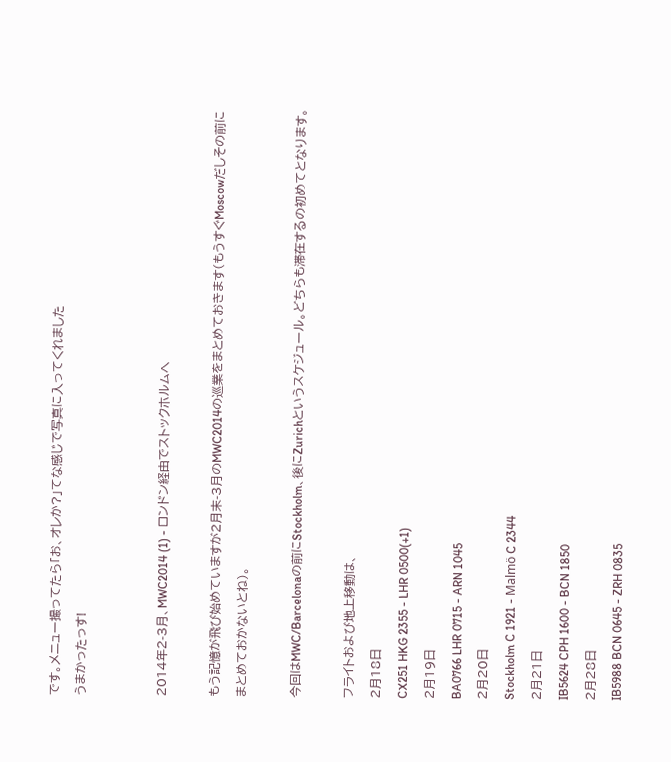です。メニュー撮ってたら「お、オレか?」てな感じで写真に入ってくれました
うまかったっす!


2014年2-3月、MWC2014 (1) - ロンドン経由でストックホルムへ

もう記憶が飛び始めていますが2月末-3月のMWC2014の巡業をまとめておきます(もうすぐMoscowだしその前にまとめておかないとね)。

今回はMWC/Barcelonaの前にStockholm、後にZurichというスケジュール。どちらも滞在するの初めてとなります。

フライトおよび地上移動は、
2月18日
CX251 HKG 2355 - LHR 0500(+1)
2月19日
BA0766 LHR 0715 - ARN 1045
2月20日
Stockholm C 1921 - Malmö C 2344
2月21日
IB5624 CPH 1600 - BCN 1850
2月28日
IB5988 BCN 0645 - ZRH 0835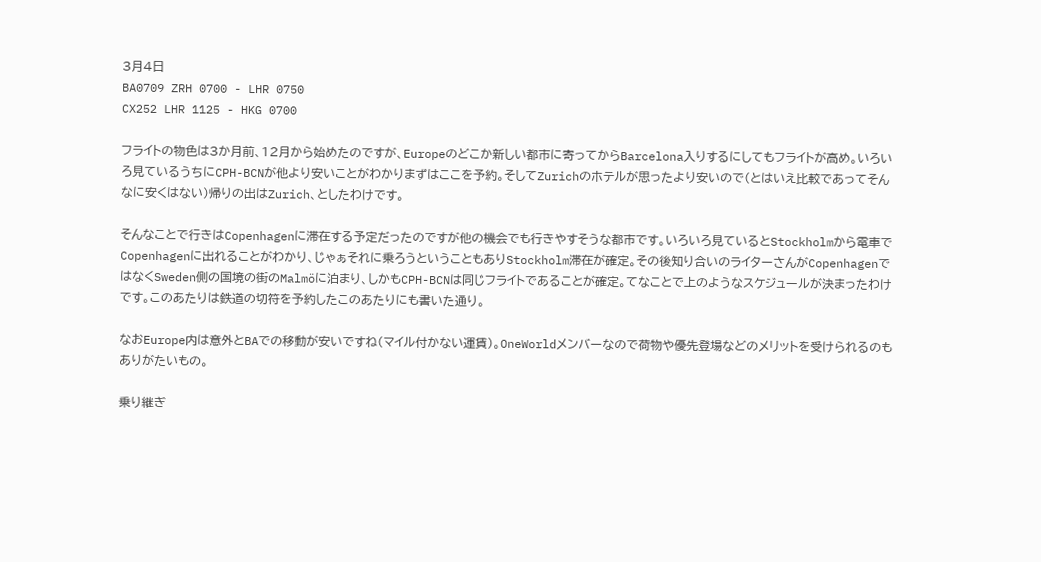3月4日
BA0709 ZRH 0700 - LHR 0750
CX252 LHR 1125 - HKG 0700

フライトの物色は3か月前、12月から始めたのですが、Europeのどこか新しい都市に寄ってからBarcelona入りするにしてもフライトが高め。いろいろ見ているうちにCPH-BCNが他より安いことがわかりまずはここを予約。そしてZurichのホテルが思ったより安いので(とはいえ比較であってそんなに安くはない)帰りの出はZurich、としたわけです。

そんなことで行きはCopenhagenに滞在する予定だったのですが他の機会でも行きやすそうな都市です。いろいろ見ているとStockholmから電車でCopenhagenに出れることがわかり、じゃぁそれに乗ろうということもありStockholm滞在が確定。その後知り合いのライターさんがCopenhagenではなくSweden側の国境の街のMalmöに泊まり、しかもCPH-BCNは同じフライトであることが確定。てなことで上のようなスケジュールが決まったわけです。このあたりは鉄道の切符を予約したこのあたりにも書いた通り。

なおEurope内は意外とBAでの移動が安いですね(マイル付かない運賃)。OneWorldメンバーなので荷物や優先登場などのメリットを受けられるのもありがたいもの。

乗り継ぎ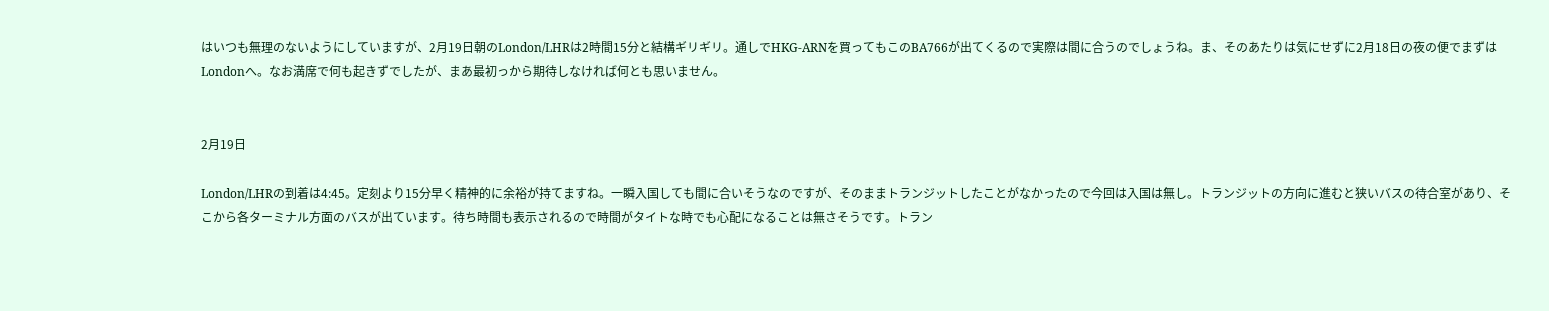はいつも無理のないようにしていますが、2月19日朝のLondon/LHRは2時間15分と結構ギリギリ。通しでHKG-ARNを買ってもこのBA766が出てくるので実際は間に合うのでしょうね。ま、そのあたりは気にせずに2月18日の夜の便でまずはLondonへ。なお満席で何も起きずでしたが、まあ最初っから期待しなければ何とも思いません。


2月19日

London/LHRの到着は4:45。定刻より15分早く精神的に余裕が持てますね。一瞬入国しても間に合いそうなのですが、そのままトランジットしたことがなかったので今回は入国は無し。トランジットの方向に進むと狭いバスの待合室があり、そこから各ターミナル方面のバスが出ています。待ち時間も表示されるので時間がタイトな時でも心配になることは無さそうです。トラン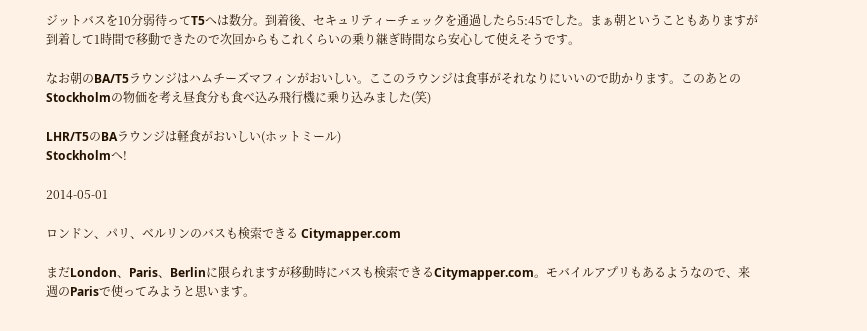ジットバスを10分弱待ってT5へは数分。到着後、セキュリティーチェックを通過したら5:45でした。まぁ朝ということもありますが到着して1時間で移動できたので次回からもこれくらいの乗り継ぎ時間なら安心して使えそうです。

なお朝のBA/T5ラウンジはハムチーズマフィンがおいしい。ここのラウンジは食事がそれなりにいいので助かります。このあとのStockholmの物価を考え昼食分も食べ込み飛行機に乗り込みました(笑)

LHR/T5のBAラウンジは軽食がおいしい(ホットミール)
Stockholmへ!

2014-05-01

ロンドン、パリ、ベルリンのバスも検索できる Citymapper.com

まだLondon、Paris、Berlinに限られますが移動時にバスも検索できるCitymapper.com。モバイルアプリもあるようなので、来週のParisで使ってみようと思います。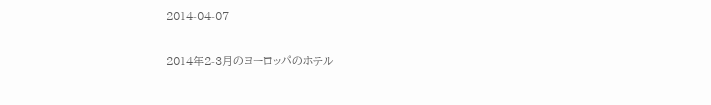2014-04-07

2014年2-3月のヨーロッパのホテル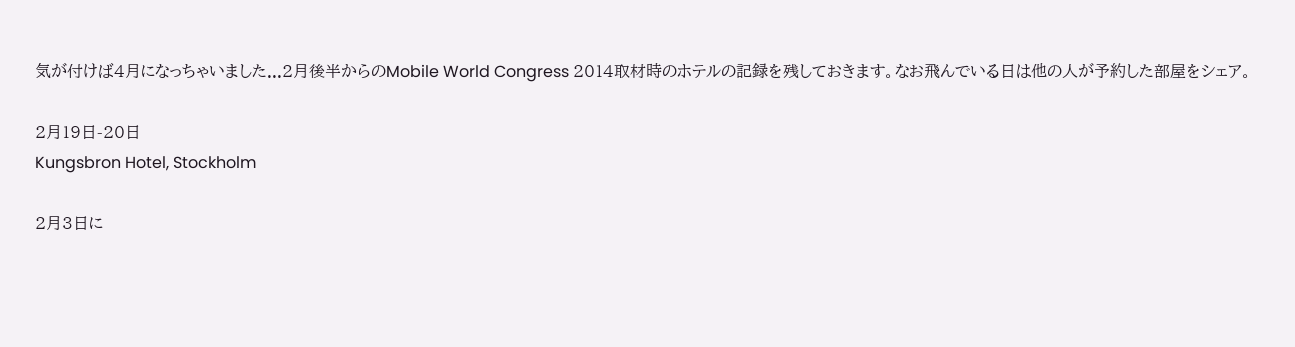気が付けば4月になっちゃいました...2月後半からのMobile World Congress 2014取材時のホテルの記録を残しておきます。なお飛んでいる日は他の人が予約した部屋をシェア。

2月19日-20日
Kungsbron Hotel, Stockholm

2月3日に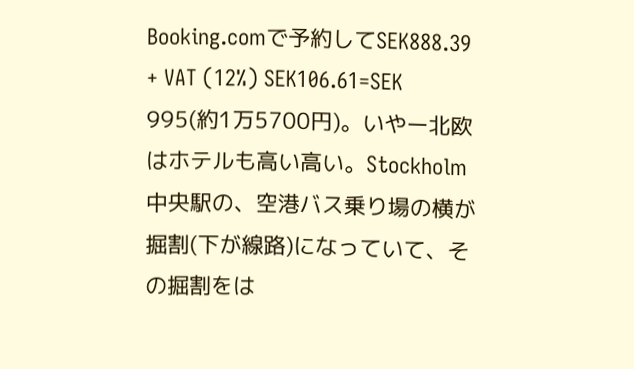Booking.comで予約してSEK888.39 + VAT (12%) SEK106.61=SEK 995(約1万5700円)。いやー北欧はホテルも高い高い。Stockholm中央駅の、空港バス乗り場の横が掘割(下が線路)になっていて、その掘割をは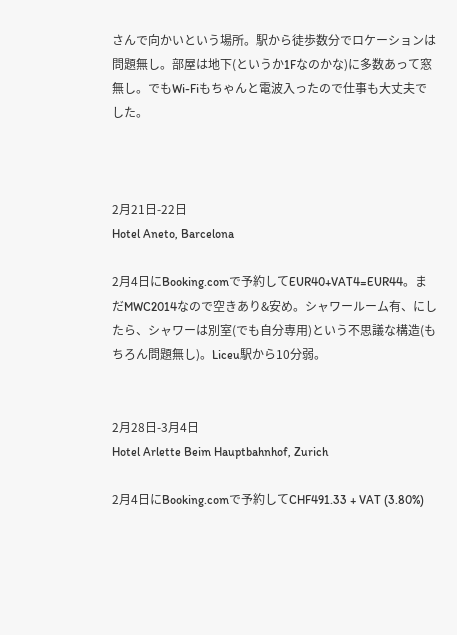さんで向かいという場所。駅から徒歩数分でロケーションは問題無し。部屋は地下(というか1Fなのかな)に多数あって窓無し。でもWi-Fiもちゃんと電波入ったので仕事も大丈夫でした。



2月21日-22日
Hotel Aneto, Barcelona

2月4日にBooking.comで予約してEUR40+VAT4=EUR44。まだMWC2014なので空きあり&安め。シャワールーム有、にしたら、シャワーは別室(でも自分専用)という不思議な構造(もちろん問題無し)。Liceu駅から10分弱。


2月28日-3月4日
Hotel Arlette Beim Hauptbahnhof, Zurich

2月4日にBooking.comで予約してCHF491.33 + VAT (3.80%)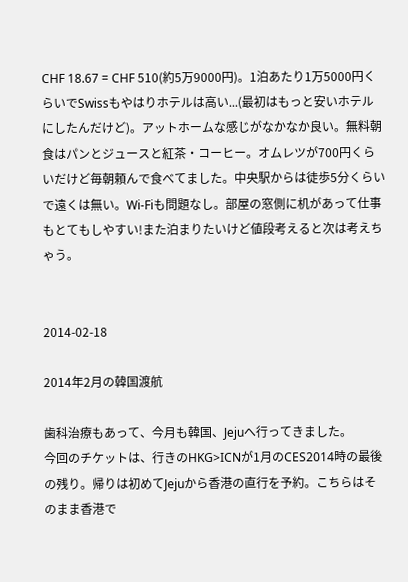CHF 18.67 = CHF 510(約5万9000円)。1泊あたり1万5000円くらいでSwissもやはりホテルは高い...(最初はもっと安いホテルにしたんだけど)。アットホームな感じがなかなか良い。無料朝食はパンとジュースと紅茶・コーヒー。オムレツが700円くらいだけど毎朝頼んで食べてました。中央駅からは徒歩5分くらいで遠くは無い。Wi-Fiも問題なし。部屋の窓側に机があって仕事もとてもしやすい!また泊まりたいけど値段考えると次は考えちゃう。


2014-02-18

2014年2月の韓国渡航

歯科治療もあって、今月も韓国、Jejuへ行ってきました。
今回のチケットは、行きのHKG>ICNが1月のCES2014時の最後の残り。帰りは初めてJejuから香港の直行を予約。こちらはそのまま香港で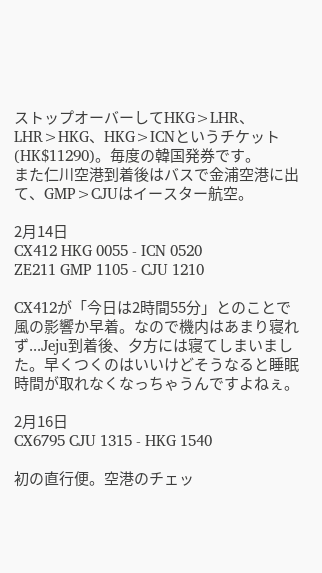ストップオーバーしてHKG>LHR、LHR>HKG、HKG>ICNというチケット(HK$11290)。毎度の韓国発券です。
また仁川空港到着後はバスで金浦空港に出て、GMP>CJUはイースター航空。

2月14日
CX412 HKG 0055 - ICN 0520
ZE211 GMP 1105 - CJU 1210

CX412が「今日は2時間55分」とのことで風の影響か早着。なので機内はあまり寝れず...Jeju到着後、夕方には寝てしまいました。早くつくのはいいけどそうなると睡眠時間が取れなくなっちゃうんですよねぇ。

2月16日
CX6795 CJU 1315 - HKG 1540

初の直行便。空港のチェッ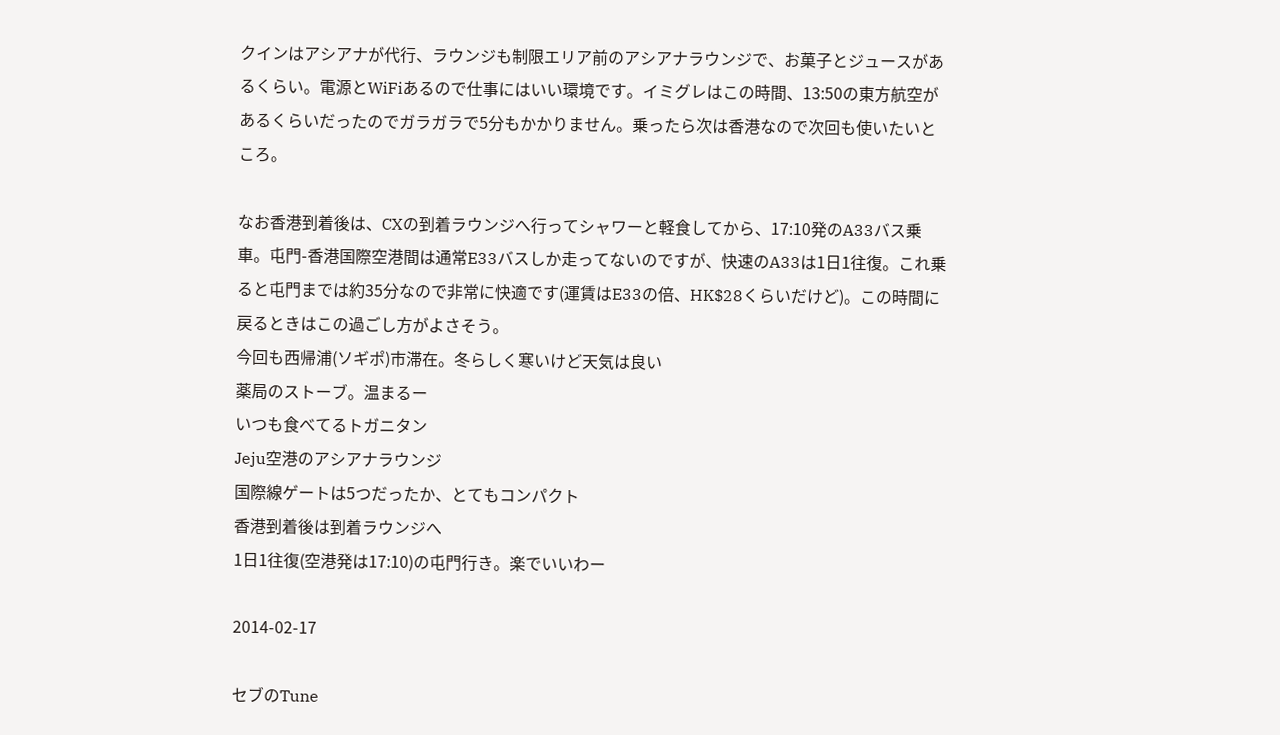クインはアシアナが代行、ラウンジも制限エリア前のアシアナラウンジで、お菓子とジュースがあるくらい。電源とWiFiあるので仕事にはいい環境です。イミグレはこの時間、13:50の東方航空があるくらいだったのでガラガラで5分もかかりません。乗ったら次は香港なので次回も使いたいところ。

なお香港到着後は、CXの到着ラウンジへ行ってシャワーと軽食してから、17:10発のA33バス乗車。屯門-香港国際空港間は通常E33バスしか走ってないのですが、快速のA33は1日1往復。これ乗ると屯門までは約35分なので非常に快適です(運賃はE33の倍、HK$28くらいだけど)。この時間に戻るときはこの過ごし方がよさそう。
今回も西帰浦(ソギポ)市滞在。冬らしく寒いけど天気は良い
薬局のストーブ。温まるー
いつも食べてるトガニタン
Jeju空港のアシアナラウンジ
国際線ゲートは5つだったか、とてもコンパクト
香港到着後は到着ラウンジへ
1日1往復(空港発は17:10)の屯門行き。楽でいいわー

2014-02-17

セブのTune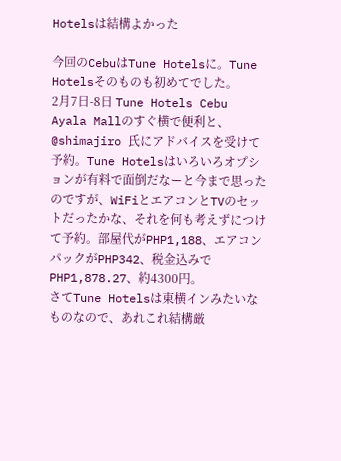Hotelsは結構よかった

今回のCebuはTune Hotelsに。Tune Hotelsそのものも初めてでした。
2月7日-8日 Tune Hotels Cebu
Ayala Mallのすぐ横で便利と、 @shimajiro 氏にアドバイスを受けて予約。Tune Hotelsはいろいろオプションが有料で面倒だなーと今まで思ったのですが、WiFiとエアコンとTVのセットだったかな、それを何も考えずにつけて予約。部屋代がPHP1,188、エアコンパックがPHP342、税金込みでPHP1,878.27、約4300円。
さてTune Hotelsは東横インみたいなものなので、あれこれ結構厳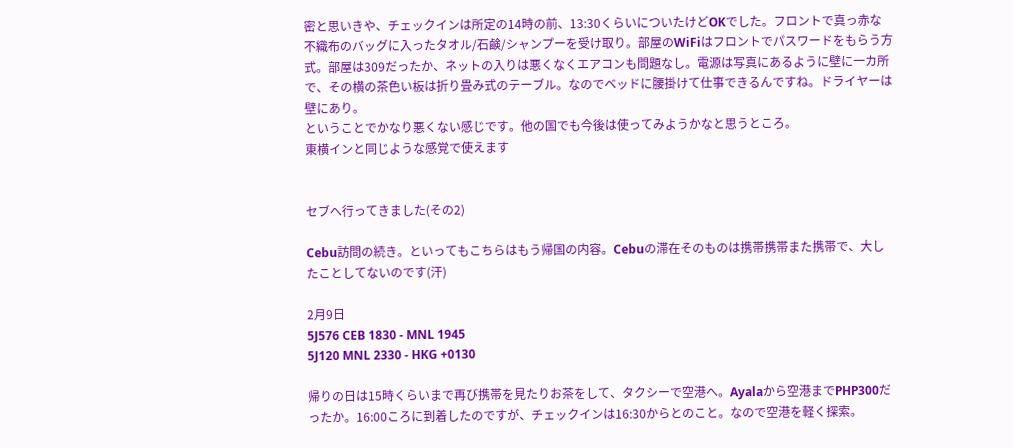密と思いきや、チェックインは所定の14時の前、13:30くらいについたけどOKでした。フロントで真っ赤な不織布のバッグに入ったタオル/石鹸/シャンプーを受け取り。部屋のWiFiはフロントでパスワードをもらう方式。部屋は309だったか、ネットの入りは悪くなくエアコンも問題なし。電源は写真にあるように壁に一カ所で、その横の茶色い板は折り畳み式のテーブル。なのでベッドに腰掛けて仕事できるんですね。ドライヤーは壁にあり。
ということでかなり悪くない感じです。他の国でも今後は使ってみようかなと思うところ。
東横インと同じような感覚で使えます


セブへ行ってきました(その2)

Cebu訪問の続き。といってもこちらはもう帰国の内容。Cebuの滞在そのものは携帯携帯また携帯で、大したことしてないのです(汗)

2月9日
5J576 CEB 1830 - MNL 1945
5J120 MNL 2330 - HKG +0130

帰りの日は15時くらいまで再び携帯を見たりお茶をして、タクシーで空港へ。Ayalaから空港までPHP300だったか。16:00ころに到着したのですが、チェックインは16:30からとのこと。なので空港を軽く探索。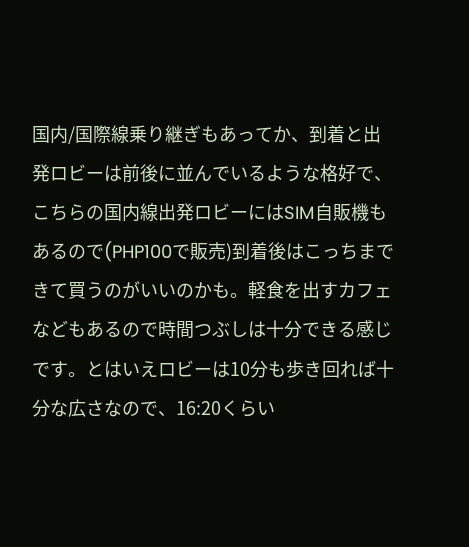国内/国際線乗り継ぎもあってか、到着と出発ロビーは前後に並んでいるような格好で、こちらの国内線出発ロビーにはSIM自販機もあるので(PHP100で販売)到着後はこっちまできて買うのがいいのかも。軽食を出すカフェなどもあるので時間つぶしは十分できる感じです。とはいえロビーは10分も歩き回れば十分な広さなので、16:20くらい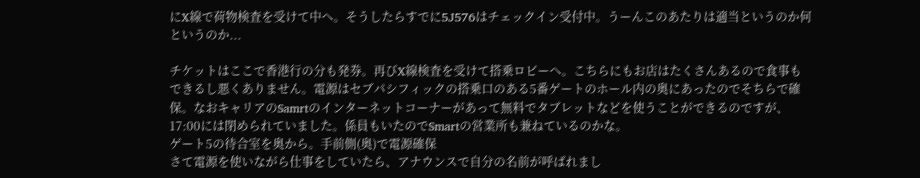にX線で荷物検査を受けて中へ。そうしたらすでに5J576はチェックイン受付中。うーんこのあたりは適当というのか何というのか...

チケットはここで香港行の分も発券。再びX線検査を受けて搭乗ロビーへ。こちらにもお店はたくさんあるので食事もできるし悪くありません。電源はセブパシフィックの搭乗口のある5番ゲートのホール内の奥にあったのでそちらで確保。なおキャリアのSamrtのインターネットコーナーがあって無料でタブレットなどを使うことができるのですが、17:00には閉められていました。係員もいたのでSmartの営業所も兼ねているのかな。
ゲート5の待合室を奥から。手前側(奥)で電源確保
さて電源を使いながら仕事をしていたら、アナウンスで自分の名前が呼ばれまし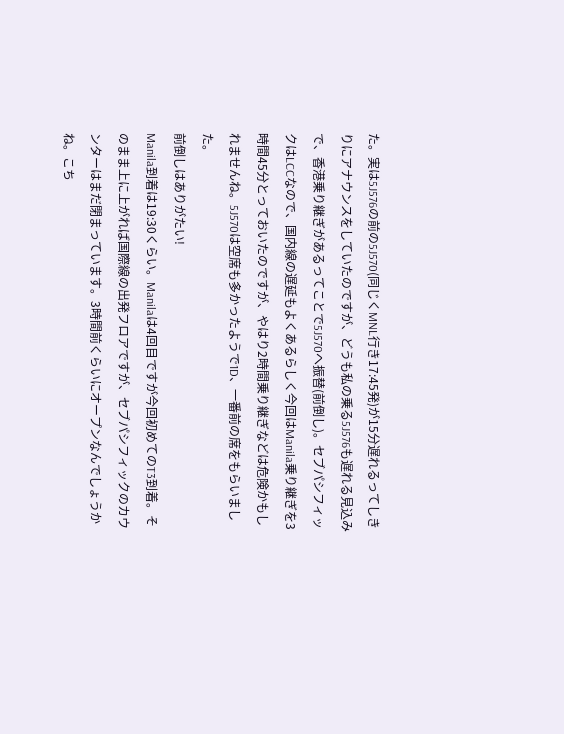た。実は5J576の前の5J570(同じくMNL行き17:45発)が15分遅れるってしきりにアナウンスをしていたのですが、どうも私の乗る5J576も遅れる見込みで、香港乗り継ぎがあるってことで5J570へ振替(前倒し)。セブパシフィックはLCCなので、国内線の遅延もよくあるらしく今回はManila乗り継ぎを3時間45分とっておいたのですが、やはり2時間乗り継ぎなどは危険かもしれませんね。5J570は空席も多かったようで1D、一番前の席をもらいました。
前倒しはありがたい!
Manila到着は19:30くらい。Manilaは4回目ですが今回初めてのT3到着。そのまま上に上がれば国際線の出発フロアですが、セブパシフィックのカウンターはまだ閉まっています。3時間前くらいにオープンなんでしょうかね。こち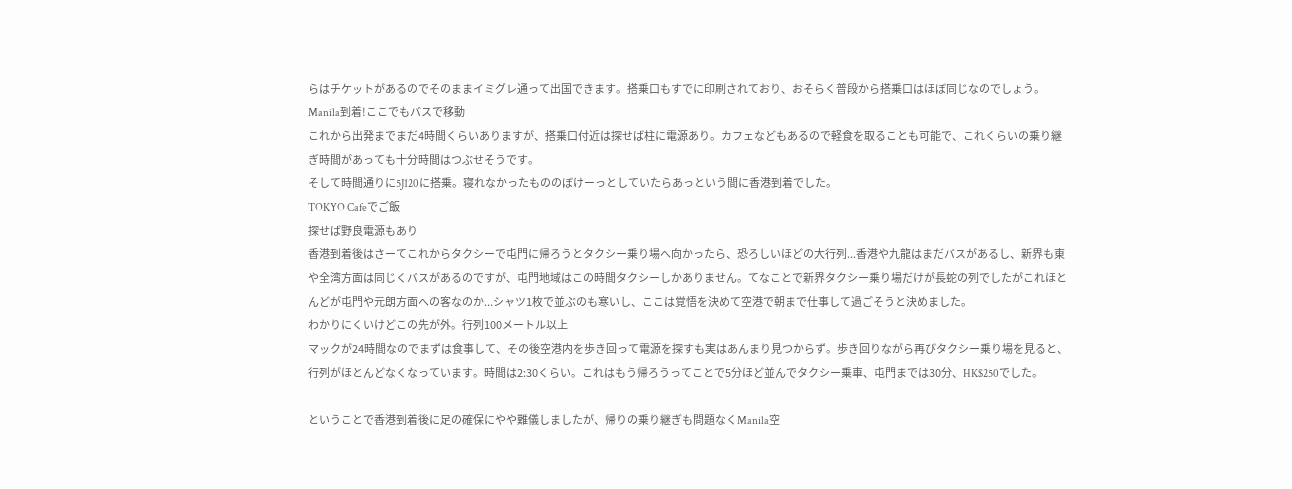らはチケットがあるのでそのままイミグレ通って出国できます。搭乗口もすでに印刷されており、おそらく普段から搭乗口はほぼ同じなのでしょう。
Manila到着!ここでもバスで移動
これから出発までまだ4時間くらいありますが、搭乗口付近は探せば柱に電源あり。カフェなどもあるので軽食を取ることも可能で、これくらいの乗り継ぎ時間があっても十分時間はつぶせそうです。
そして時間通りに5J120に搭乗。寝れなかったもののぼけーっとしていたらあっという間に香港到着でした。
TOKYO Cafeでご飯
探せば野良電源もあり
香港到着後はさーてこれからタクシーで屯門に帰ろうとタクシー乗り場へ向かったら、恐ろしいほどの大行列...香港や九龍はまだバスがあるし、新界も東や全湾方面は同じくバスがあるのですが、屯門地域はこの時間タクシーしかありません。てなことで新界タクシー乗り場だけが長蛇の列でしたがこれほとんどが屯門や元朗方面への客なのか...シャツ1枚で並ぶのも寒いし、ここは覚悟を決めて空港で朝まで仕事して過ごそうと決めました。
わかりにくいけどこの先が外。行列100メートル以上
マックが24時間なのでまずは食事して、その後空港内を歩き回って電源を探すも実はあんまり見つからず。歩き回りながら再びタクシー乗り場を見ると、行列がほとんどなくなっています。時間は2:30くらい。これはもう帰ろうってことで5分ほど並んでタクシー乗車、屯門までは30分、HK$250でした。

ということで香港到着後に足の確保にやや難儀しましたが、帰りの乗り継ぎも問題なくManila空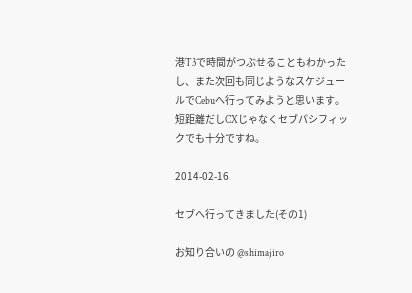港T3で時間がつぶせることもわかったし、また次回も同じようなスケジュールでCebuへ行ってみようと思います。短距離だしCXじゃなくセブパシフィックでも十分ですね。

2014-02-16

セブへ行ってきました(その1)

お知り合いの @shimajiro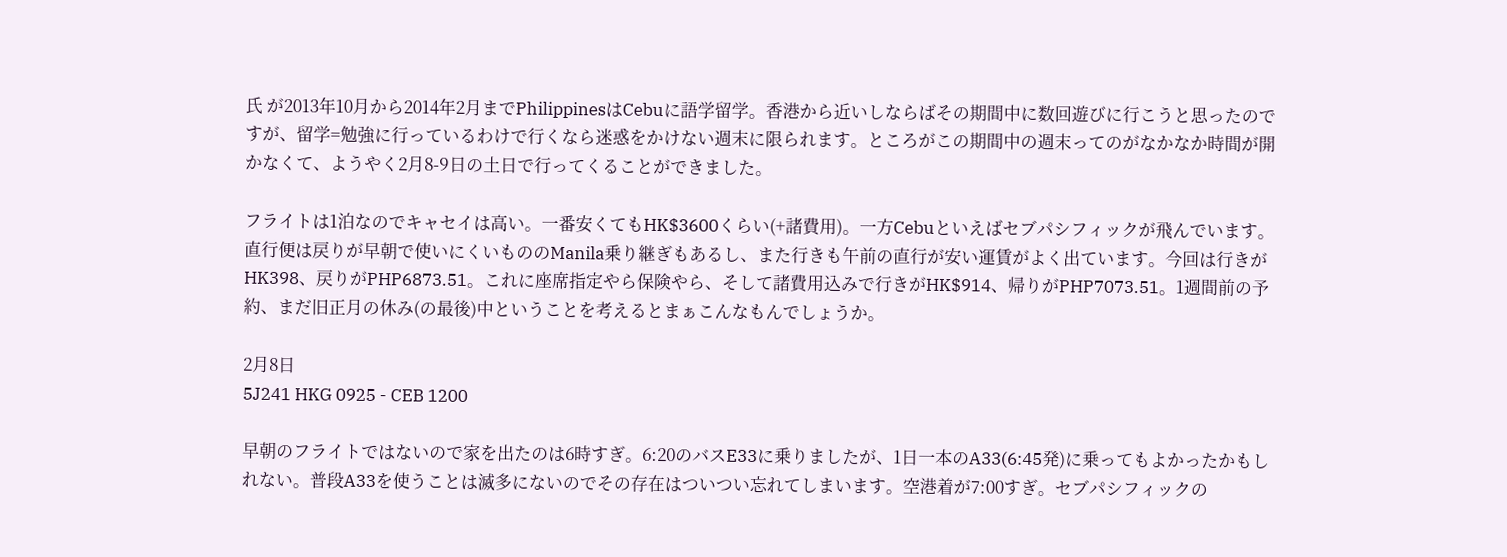氏 が2013年10月から2014年2月までPhilippinesはCebuに語学留学。香港から近いしならばその期間中に数回遊びに行こうと思ったのですが、留学=勉強に行っているわけで行くなら迷惑をかけない週末に限られます。ところがこの期間中の週末ってのがなかなか時間が開かなくて、ようやく2月8-9日の土日で行ってくることができました。

フライトは1泊なのでキャセイは高い。一番安くてもHK$3600くらい(+諸費用)。一方Cebuといえばセブパシフィックが飛んでいます。直行便は戻りが早朝で使いにくいもののManila乗り継ぎもあるし、また行きも午前の直行が安い運賃がよく出ています。今回は行きがHK398、戻りがPHP6873.51。これに座席指定やら保険やら、そして諸費用込みで行きがHK$914、帰りがPHP7073.51。1週間前の予約、まだ旧正月の休み(の最後)中ということを考えるとまぁこんなもんでしょうか。

2月8日
5J241 HKG 0925 - CEB 1200

早朝のフライトではないので家を出たのは6時すぎ。6:20のバスE33に乗りましたが、1日一本のA33(6:45発)に乗ってもよかったかもしれない。普段A33を使うことは滅多にないのでその存在はついつい忘れてしまいます。空港着が7:00すぎ。セブパシフィックの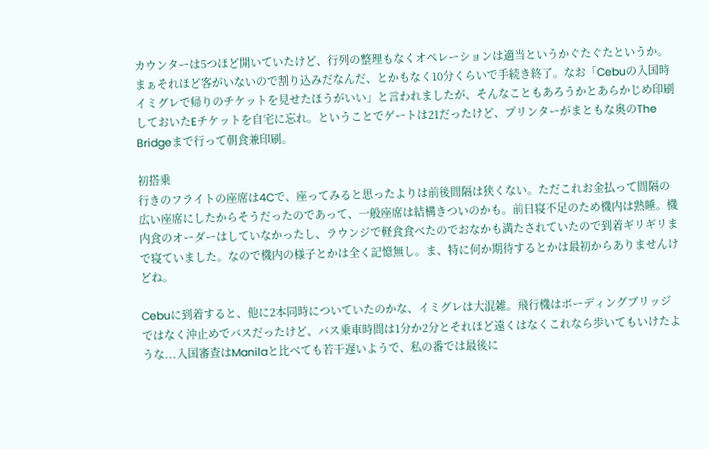カウンターは5つほど開いていたけど、行列の整理もなくオペレーションは適当というかぐたぐたというか。まぁそれほど客がいないので割り込みだなんだ、とかもなく10分くらいで手続き終了。なお「Cebuの入国時イミグレで帰りのチケットを見せたほうがいい」と言われましたが、そんなこともあろうかとあらかじめ印刷しておいたEチケットを自宅に忘れ。ということでゲートは21だったけど、プリンターがまともな奥のThe Bridgeまで行って朝食兼印刷。

初搭乗
行きのフライトの座席は4Cで、座ってみると思ったよりは前後間隔は狭くない。ただこれお金払って間隔の広い座席にしたからそうだったのであって、一般座席は結構きついのかも。前日寝不足のため機内は熟睡。機内食のオーダーはしていなかったし、ラウンジで軽食食べたのでおなかも満たされていたので到着ギリギリまで寝ていました。なので機内の様子とかは全く記憶無し。ま、特に何か期待するとかは最初からありませんけどね。

Cebuに到着すると、他に2本同時についていたのかな、イミグレは大混雑。飛行機はボーディングブリッジではなく沖止めでバスだったけど、バス乗車時間は1分か2分とそれほど遠くはなくこれなら歩いてもいけたような...入国審査はManilaと比べても若干遅いようで、私の番では最後に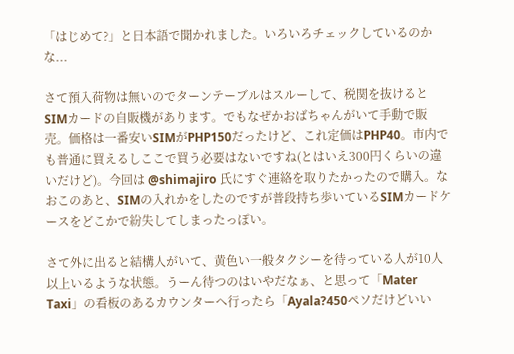「はじめて?」と日本語で聞かれました。いろいろチェックしているのかな...

さて預入荷物は無いのでターンテーブルはスルーして、税関を抜けるとSIMカードの自販機があります。でもなぜかおばちゃんがいて手動で販売。価格は一番安いSIMがPHP150だったけど、これ定価はPHP40。市内でも普通に買えるしここで買う必要はないですね(とはいえ300円くらいの違いだけど)。今回は @shimajiro 氏にすぐ連絡を取りたかったので購入。なおこのあと、SIMの入れかをしたのですが普段持ち歩いているSIMカードケースをどこかで紛失してしまったっぽい。

さて外に出ると結構人がいて、黄色い一般タクシーを待っている人が10人以上いるような状態。うーん待つのはいやだなぁ、と思って「Mater Taxi」の看板のあるカウンターへ行ったら「Ayala?450ペソだけどいい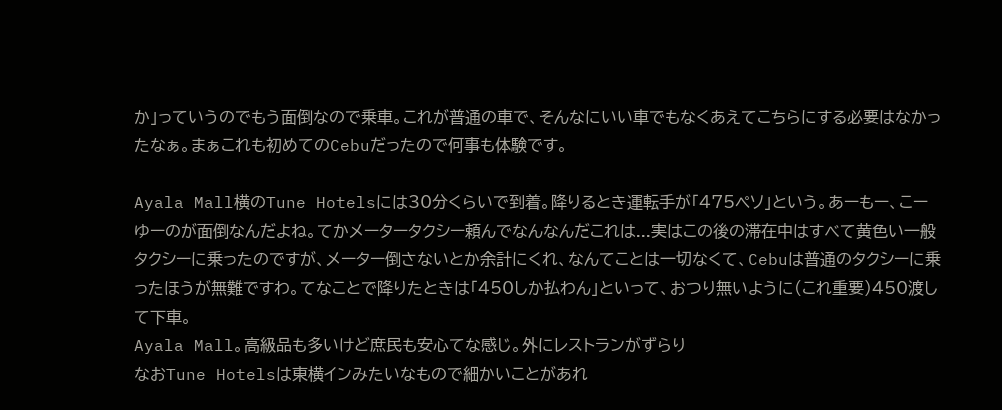か」っていうのでもう面倒なので乗車。これが普通の車で、そんなにいい車でもなくあえてこちらにする必要はなかったなぁ。まぁこれも初めてのCebuだったので何事も体験です。

Ayala Mall横のTune Hotelsには30分くらいで到着。降りるとき運転手が「475ペソ」という。あーもー、こーゆーのが面倒なんだよね。てかメータータクシー頼んでなんなんだこれは...実はこの後の滞在中はすべて黄色い一般タクシーに乗ったのですが、メーター倒さないとか余計にくれ、なんてことは一切なくて、Cebuは普通のタクシーに乗ったほうが無難ですわ。てなことで降りたときは「450しか払わん」といって、おつり無いように(これ重要)450渡して下車。
Ayala Mall。高級品も多いけど庶民も安心てな感じ。外にレストランがずらり
なおTune Hotelsは東横インみたいなもので細かいことがあれ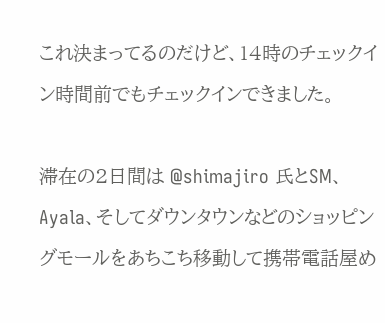これ決まってるのだけど、14時のチェックイン時間前でもチェックインできました。

滞在の2日間は @shimajiro 氏とSM、Ayala、そしてダウンタウンなどのショッピングモールをあちこち移動して携帯電話屋め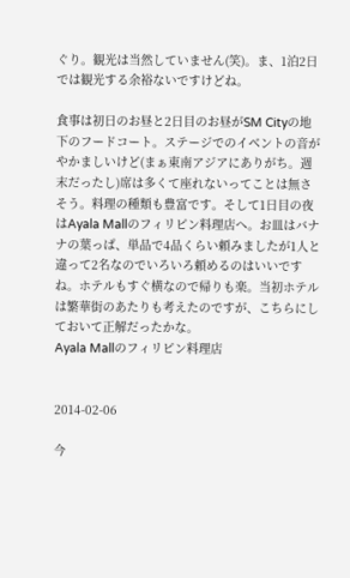ぐり。観光は当然していません(笑)。ま、1泊2日では観光する余裕ないですけどね。

食事は初日のお昼と2日目のお昼がSM Cityの地下のフードコート。ステージでのイベントの音がやかましいけど(まぁ東南アジアにありがち。週末だったし)席は多くて座れないってことは無さそう。料理の種類も豊富です。そして1日目の夜はAyala Mallのフィリピン料理店へ。お皿はバナナの葉っぱ、単品で4品くらい頼みましたが1人と違って2名なのでいろいろ頼めるのはいいですね。ホテルもすぐ横なので帰りも楽。当初ホテルは繁華街のあたりも考えたのですが、こちらにしておいて正解だったかな。
Ayala Mallのフィリピン料理店


2014-02-06

今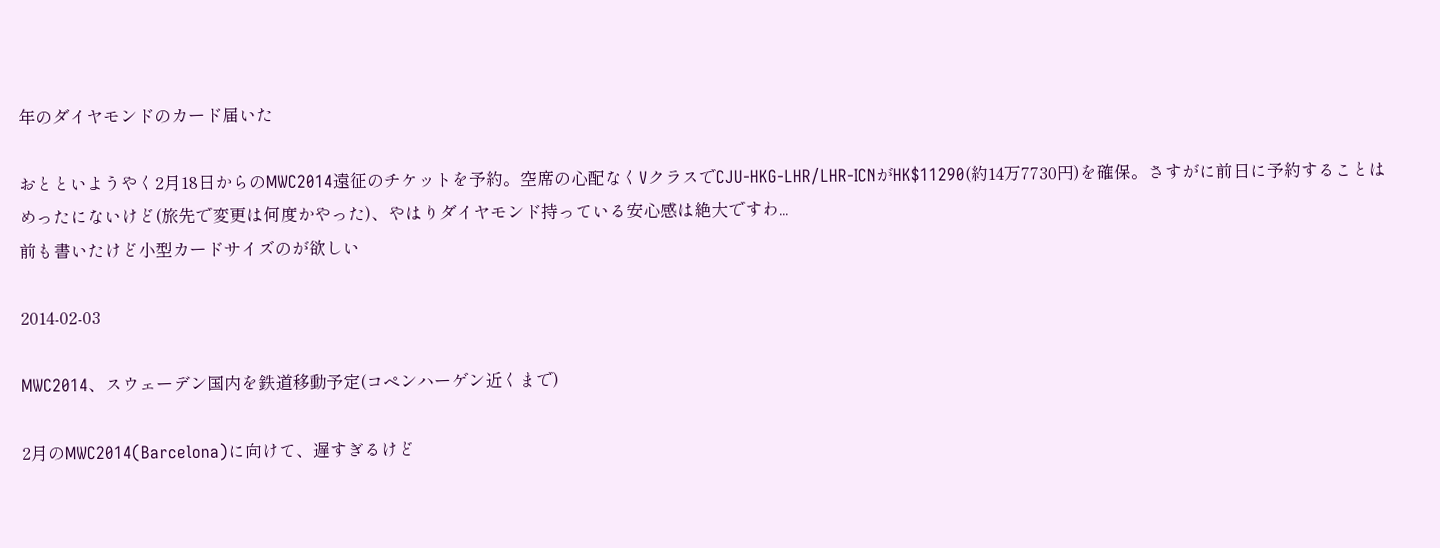年のダイヤモンドのカード届いた

おとといようやく2月18日からのMWC2014遠征のチケットを予約。空席の心配なくVクラスでCJU-HKG-LHR/LHR-ICNがHK$11290(約14万7730円)を確保。さすがに前日に予約することはめったにないけど(旅先で変更は何度かやった)、やはりダイヤモンド持っている安心感は絶大ですわ...
前も書いたけど小型カードサイズのが欲しい

2014-02-03

MWC2014、スウェーデン国内を鉄道移動予定(コペンハーゲン近くまで)

2月のMWC2014(Barcelona)に向けて、遅すぎるけど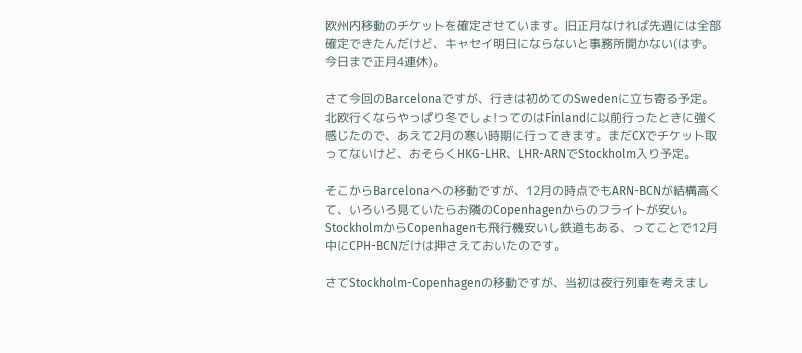欧州内移動のチケットを確定させています。旧正月なければ先週には全部確定できたんだけど、キャセイ明日にならないと事務所開かない(はず。今日まで正月4連休)。

さて今回のBarcelonaですが、行きは初めてのSwedenに立ち寄る予定。北欧行くならやっぱり冬でしょ!ってのはFinlandに以前行ったときに強く感じたので、あえて2月の寒い時期に行ってきます。まだCXでチケット取ってないけど、おそらくHKG-LHR、LHR-ARNでStockholm入り予定。

そこからBarcelonaへの移動ですが、12月の時点でもARN-BCNが結構高くて、いろいろ見ていたらお隣のCopenhagenからのフライトが安い。StockholmからCopenhagenも飛行機安いし鉄道もある、ってことで12月中にCPH-BCNだけは押さえておいたのです。

さてStockholm-Copenhagenの移動ですが、当初は夜行列車を考えまし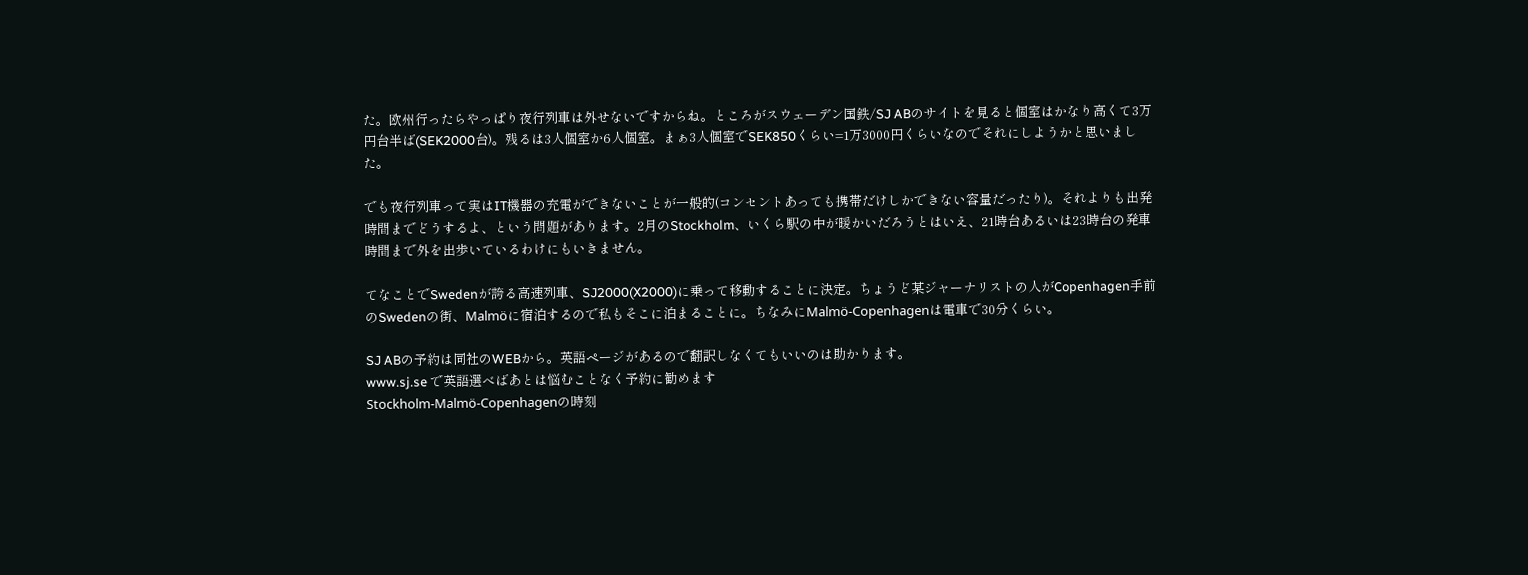た。欧州行ったらやっぱり夜行列車は外せないですからね。ところがスウェーデン国鉄/SJ ABのサイトを見ると個室はかなり高くて3万円台半ば(SEK2000台)。残るは3人個室か6人個室。まぁ3人個室でSEK850くらい=1万3000円くらいなのでそれにしようかと思いました。

でも夜行列車って実はIT機器の充電ができないことが一般的(コンセントあっても携帯だけしかできない容量だったり)。それよりも出発時間までどうするよ、という問題があります。2月のStockholm、いくら駅の中が暖かいだろうとはいえ、21時台あるいは23時台の発車時間まで外を出歩いているわけにもいきません。

てなことでSwedenが誇る高速列車、SJ2000(X2000)に乗って移動することに決定。ちょうど某ジャーナリストの人がCopenhagen手前のSwedenの街、Malmöに宿泊するので私もそこに泊まることに。ちなみにMalmö-Copenhagenは電車で30分くらい。

SJ ABの予約は同社のWEBから。英語ページがあるので翻訳しなくてもいいのは助かります。
www.sj.se で英語選べばあとは悩むことなく予約に勧めます
Stockholm-Malmö-Copenhagenの時刻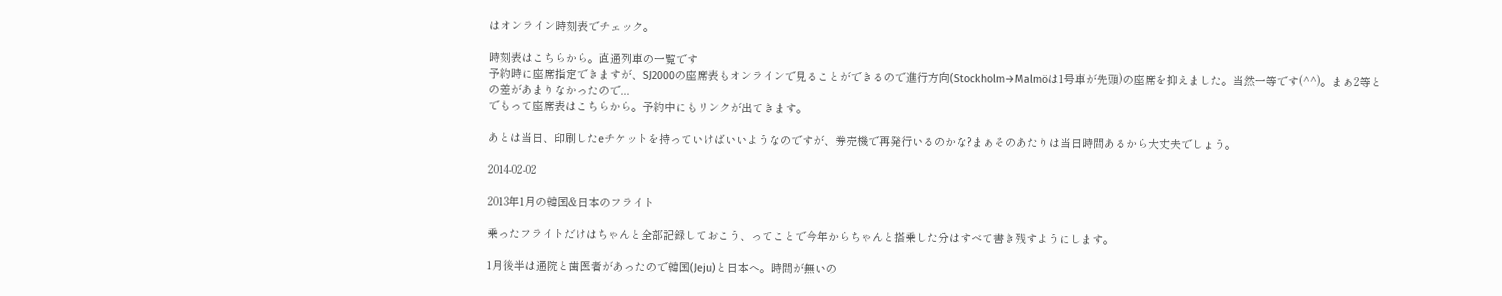はオンライン時刻表でチェック。

時刻表はこちらから。直通列車の一覧です
予約時に座席指定できますが、SJ2000の座席表もオンラインで見ることができるので進行方向(Stockholm→Malmöは1号車が先頭)の座席を抑えました。当然一等です(^^)。まぁ2等との差があまりなかったので...
でもって座席表はこちらから。予約中にもリンクが出てきます。

あとは当日、印刷したeチケットを持っていけばいいようなのですが、券売機で再発行いるのかな?まぁそのあたりは当日時間あるから大丈夫でしょう。

2014-02-02

2013年1月の韓国&日本のフライト

乗ったフライトだけはちゃんと全部記録しておこう、ってことで今年からちゃんと搭乗した分はすべて書き残すようにします。

1月後半は通院と歯医者があったので韓国(Jeju)と日本へ。時間が無いの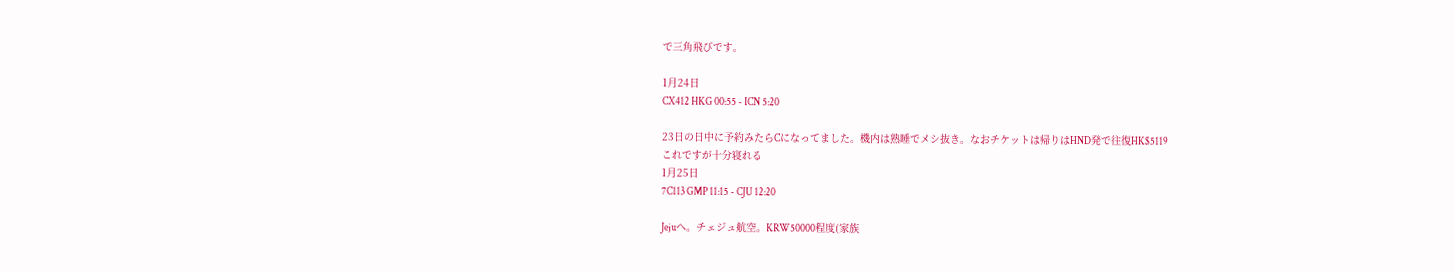で三角飛びです。

1月24日
CX412 HKG 00:55 - ICN 5:20

23日の日中に予約みたらCになってました。機内は熟睡でメシ抜き。なおチケットは帰りはHND発で往復HK$5119
これですが十分寝れる
1月25日
7C113 GMP 11:15 - CJU 12:20

Jejuへ。チェジュ航空。KRW50000程度(家族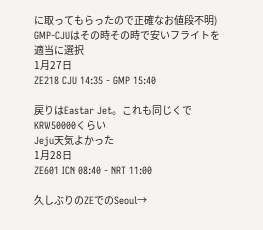に取ってもらったので正確なお値段不明)
GMP-CJUはその時その時で安いフライトを適当に選択
1月27日
ZE218 CJU 14:35 - GMP 15:40

戻りはEastar Jet。これも同じくでKRW50000くらい
Jeju天気よかった
1月28日
ZE601 ICN 08:40 - NRT 11:00

久しぶりのZEでのSeoul→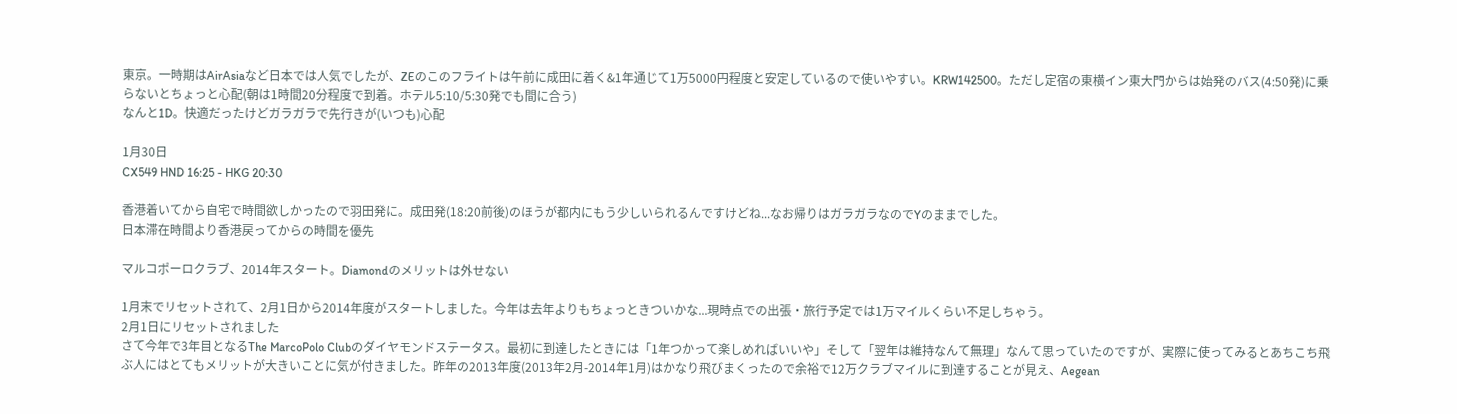東京。一時期はAirAsiaなど日本では人気でしたが、ZEのこのフライトは午前に成田に着く&1年通じて1万5000円程度と安定しているので使いやすい。KRW142500。ただし定宿の東横イン東大門からは始発のバス(4:50発)に乗らないとちょっと心配(朝は1時間20分程度で到着。ホテル5:10/5:30発でも間に合う)
なんと1D。快適だったけどガラガラで先行きが(いつも)心配

1月30日
CX549 HND 16:25 - HKG 20:30

香港着いてから自宅で時間欲しかったので羽田発に。成田発(18:20前後)のほうが都内にもう少しいられるんですけどね...なお帰りはガラガラなのでYのままでした。
日本滞在時間より香港戻ってからの時間を優先

マルコポーロクラブ、2014年スタート。Diamondのメリットは外せない

1月末でリセットされて、2月1日から2014年度がスタートしました。今年は去年よりもちょっときついかな...現時点での出張・旅行予定では1万マイルくらい不足しちゃう。
2月1日にリセットされました
さて今年で3年目となるThe MarcoPolo Clubのダイヤモンドステータス。最初に到達したときには「1年つかって楽しめればいいや」そして「翌年は維持なんて無理」なんて思っていたのですが、実際に使ってみるとあちこち飛ぶ人にはとてもメリットが大きいことに気が付きました。昨年の2013年度(2013年2月-2014年1月)はかなり飛びまくったので余裕で12万クラブマイルに到達することが見え、Aegean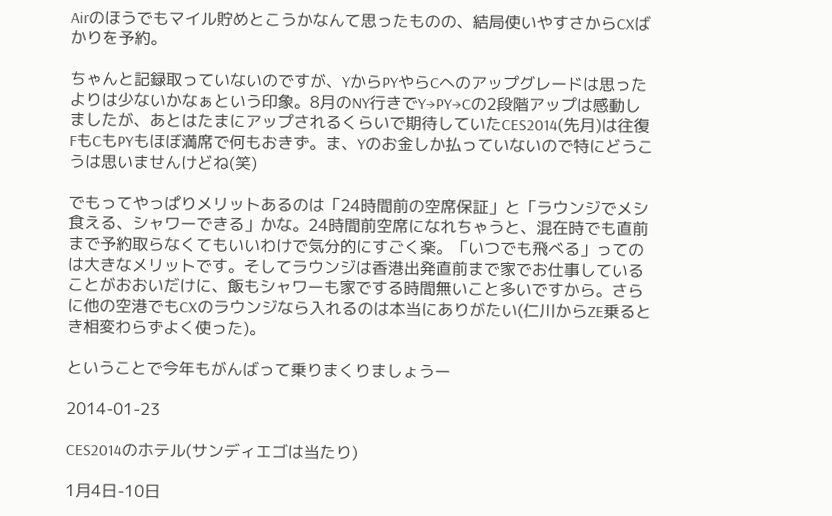Airのほうでもマイル貯めとこうかなんて思ったものの、結局使いやすさからCXばかりを予約。

ちゃんと記録取っていないのですが、YからPYやらCへのアップグレードは思ったよりは少ないかなぁという印象。8月のNY行きでY→PY→Cの2段階アップは感動しましたが、あとはたまにアップされるくらいで期待していたCES2014(先月)は往復FもCもPYもほぼ満席で何もおきず。ま、Yのお金しか払っていないので特にどうこうは思いませんけどね(笑)

でもってやっぱりメリットあるのは「24時間前の空席保証」と「ラウンジでメシ食える、シャワーできる」かな。24時間前空席になれちゃうと、混在時でも直前まで予約取らなくてもいいわけで気分的にすごく楽。「いつでも飛べる」ってのは大きなメリットです。そしてラウンジは香港出発直前まで家でお仕事していることがおおいだけに、飯もシャワーも家でする時間無いこと多いですから。さらに他の空港でもCXのラウンジなら入れるのは本当にありがたい(仁川からZE乗るとき相変わらずよく使った)。

ということで今年もがんばって乗りまくりましょうー

2014-01-23

CES2014のホテル(サンディエゴは当たり)

1月4日-10日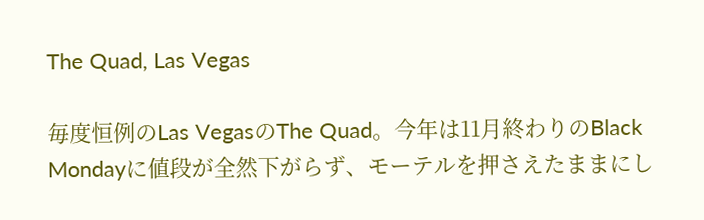The Quad, Las Vegas

毎度恒例のLas VegasのThe Quad。今年は11月終わりのBlack Mondayに値段が全然下がらず、モーテルを押さえたままにし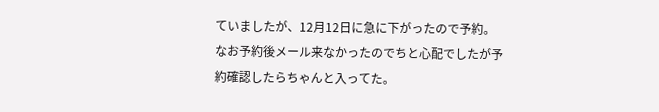ていましたが、12月12日に急に下がったので予約。なお予約後メール来なかったのでちと心配でしたが予約確認したらちゃんと入ってた。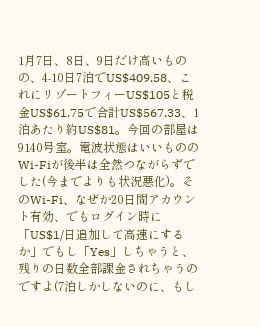1月7日、8日、9日だけ高いものの、4-10日7泊でUS$409.58、これにリゾートフィーUS$105と税金US$61.75で合計US$567.33、1泊あたり約US$81。今回の部屋は9140号室。電波状態はいいもののWi-Fiが後半は全然つながらずでした(今までよりも状況悪化)。そのWi-Fi、なぜか20日間アカウント有効、でもログイン時に「US$1/日追加して高速にするか」でもし「Yes」しちゃうと、残りの日数全部課金されちゃうのですよ(7泊しかしないのに、もし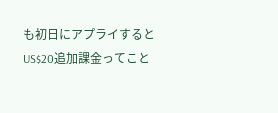も初日にアプライするとUS$20追加課金ってこと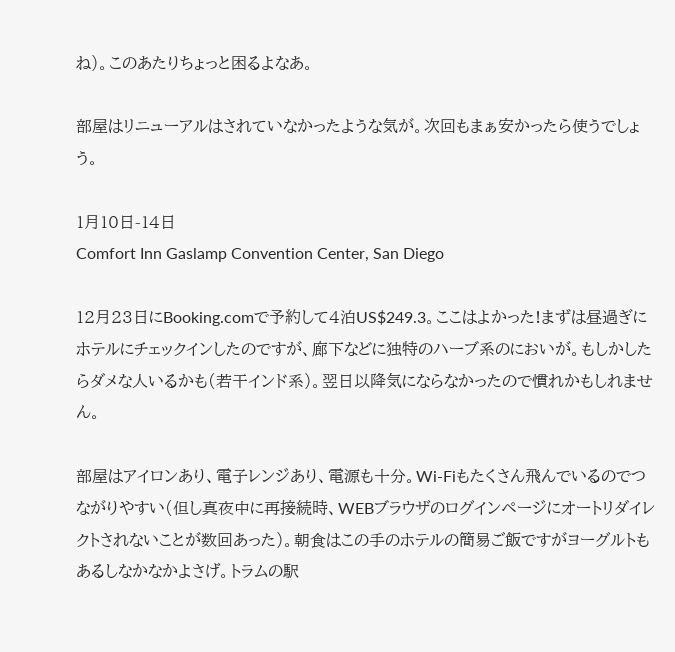ね)。このあたりちょっと困るよなあ。

部屋はリニューアルはされていなかったような気が。次回もまぁ安かったら使うでしょう。

1月10日-14日
Comfort Inn Gaslamp Convention Center, San Diego

12月23日にBooking.comで予約して4泊US$249.3。ここはよかった!まずは昼過ぎにホテルにチェックインしたのですが、廊下などに独特のハーブ系のにおいが。もしかしたらダメな人いるかも(若干インド系)。翌日以降気にならなかったので慣れかもしれません。

部屋はアイロンあり、電子レンジあり、電源も十分。Wi-Fiもたくさん飛んでいるのでつながりやすい(但し真夜中に再接続時、WEBブラウザのログインページにオートリダイレクトされないことが数回あった)。朝食はこの手のホテルの簡易ご飯ですがヨーグルトもあるしなかなかよさげ。トラムの駅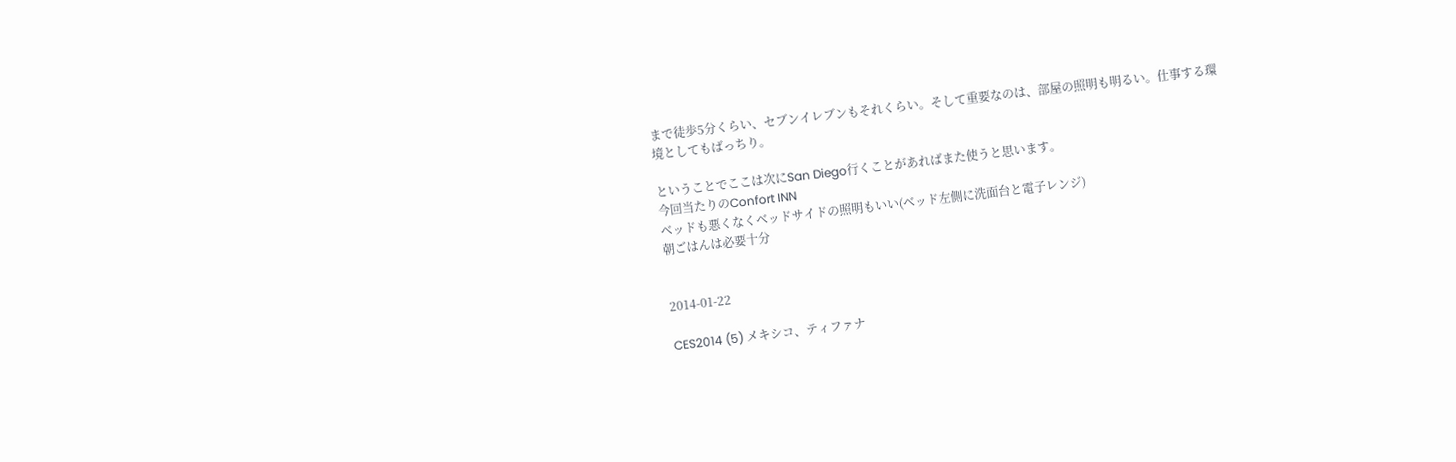まで徒歩5分くらい、セブンイレブンもそれくらい。そして重要なのは、部屋の照明も明るい。仕事する環境としてもばっちり。

ということでここは次にSan Diego行くことがあればまた使うと思います。
今回当たりのConfort INN
ベッドも悪くなくベッドサイドの照明もいい(ベッド左側に洗面台と電子レンジ)
朝ごはんは必要十分


2014-01-22

CES2014 (5) メキシコ、ティファナ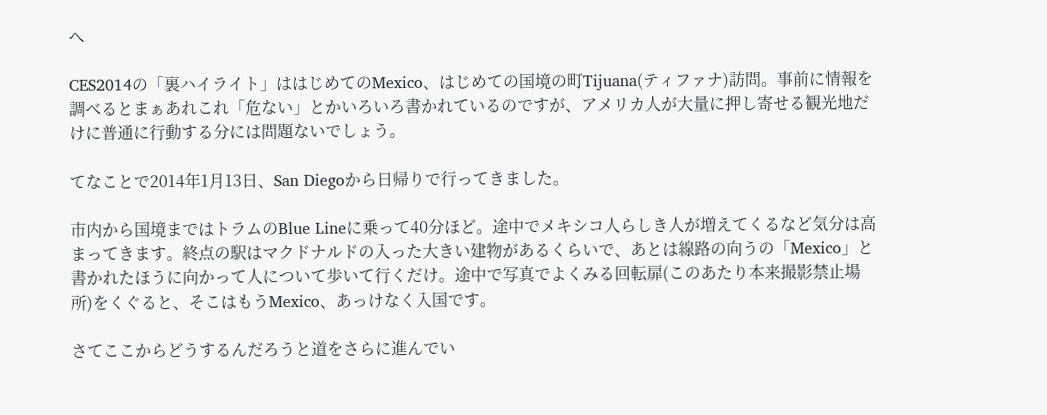へ

CES2014の「裏ハイライト」ははじめてのMexico、はじめての国境の町Tijuana(ティファナ)訪問。事前に情報を調べるとまぁあれこれ「危ない」とかいろいろ書かれているのですが、アメリカ人が大量に押し寄せる観光地だけに普通に行動する分には問題ないでしょう。

てなことで2014年1月13日、San Diegoから日帰りで行ってきました。

市内から国境まではトラムのBlue Lineに乗って40分ほど。途中でメキシコ人らしき人が増えてくるなど気分は高まってきます。終点の駅はマクドナルドの入った大きい建物があるくらいで、あとは線路の向うの「Mexico」と書かれたほうに向かって人について歩いて行くだけ。途中で写真でよくみる回転扉(このあたり本来撮影禁止場所)をくぐると、そこはもうMexico、あっけなく入国です。

さてここからどうするんだろうと道をさらに進んでい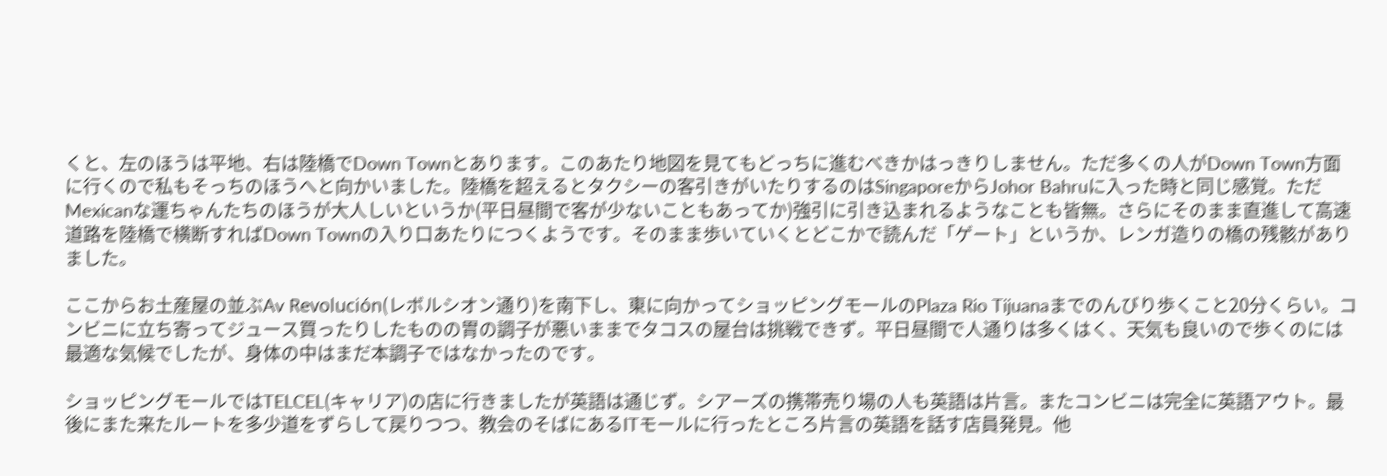くと、左のほうは平地、右は陸橋でDown Townとあります。このあたり地図を見てもどっちに進むべきかはっきりしません。ただ多くの人がDown Town方面に行くので私もそっちのほうへと向かいました。陸橋を超えるとタクシーの客引きがいたりするのはSingaporeからJohor Bahruに入った時と同じ感覚。ただMexicanな運ちゃんたちのほうが大人しいというか(平日昼間で客が少ないこともあってか)強引に引き込まれるようなことも皆無。さらにそのまま直進して高速道路を陸橋で横断すればDown Townの入り口あたりにつくようです。そのまま歩いていくとどこかで読んだ「ゲート」というか、レンガ造りの橋の残骸がありました。

ここからお土産屋の並ぶAv Revolución(レボルシオン通り)を南下し、東に向かってショッピングモールのPlaza Rio Tijuanaまでのんびり歩くこと20分くらい。コンビニに立ち寄ってジュース買ったりしたものの胃の調子が悪いままでタコスの屋台は挑戦できず。平日昼間で人通りは多くはく、天気も良いので歩くのには最適な気候でしたが、身体の中はまだ本調子ではなかったのです。

ショッピングモールではTELCEL(キャリア)の店に行きましたが英語は通じず。シアーズの携帯売り場の人も英語は片言。またコンビニは完全に英語アウト。最後にまた来たルートを多少道をずらして戻りつつ、教会のそばにあるITモールに行ったところ片言の英語を話す店員発見。他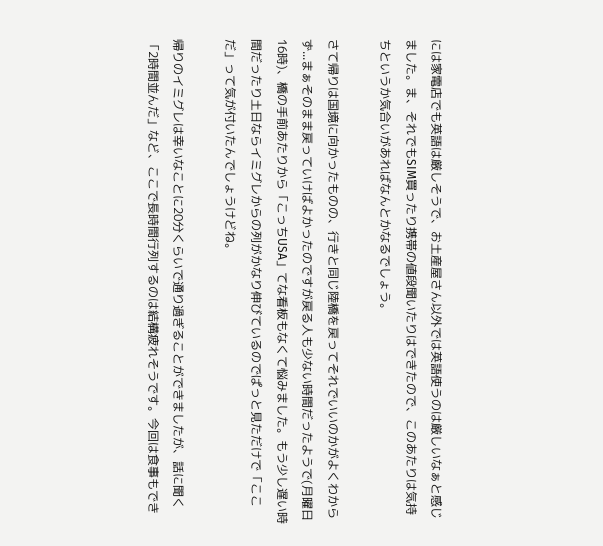には家電店でも英語は厳しそうで、お土産屋さん以外では英語使うのは厳しいなぁと感じました。ま、それでもSIM買ったり携帯の値段聞いたりはできたので、このあたりは気持ちというか気合いがあればなんとかなるでしょう。

さて帰りは国境に向かったものの、行きと同じ陸橋を戻ってそれでいいのかがよくわからず...まぁそのまま戻っていけばよかったのですが戻る人も少ない時間だったようで(月曜日16時)、橋の手前あたりから「こっちUSA」てな看板もなくて悩みました。もう少し遅い時間だったり土日ならイミグレからの列がかなり伸びているのでぱっと見ただけで「ここだ」って気が付いたんでしょうけどね。

帰りのイミグレは幸いなことに20分くらいで通り過ぎることができましたが、話に聞く「2時間並んだ」など、ここで長時間行列するのは結構疲れそうです。今回は食事もでき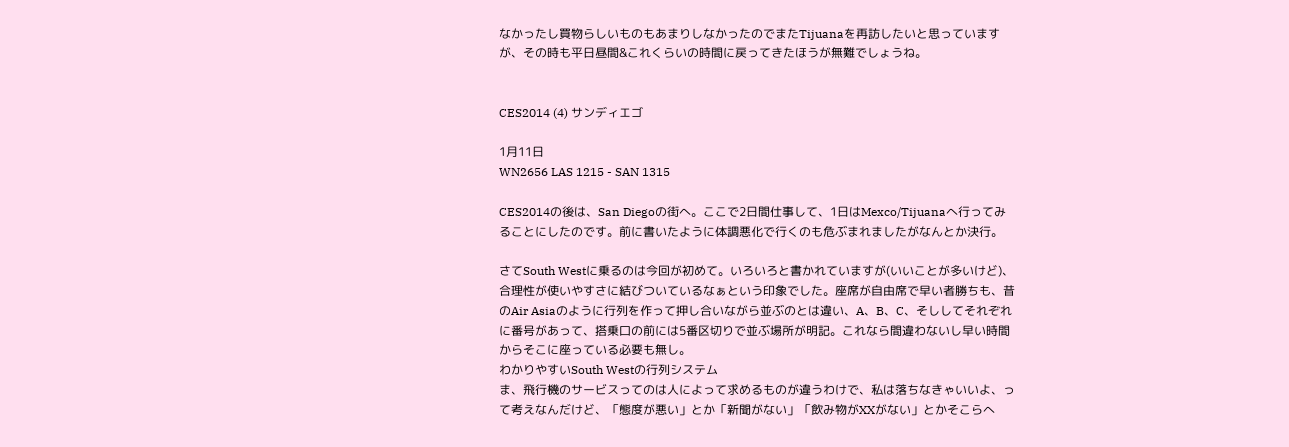なかったし買物らしいものもあまりしなかったのでまたTijuanaを再訪したいと思っていますが、その時も平日昼間&これくらいの時間に戻ってきたほうが無難でしょうね。


CES2014 (4) サンディエゴ

1月11日
WN2656 LAS 1215 - SAN 1315

CES2014の後は、San Diegoの街へ。ここで2日間仕事して、1日はMexco/Tijuanaへ行ってみることにしたのです。前に書いたように体調悪化で行くのも危ぶまれましたがなんとか決行。

さてSouth Westに乗るのは今回が初めて。いろいろと書かれていますが(いいことが多いけど)、合理性が使いやすさに結びついているなぁという印象でした。座席が自由席で早い者勝ちも、昔のAir Asiaのように行列を作って押し合いながら並ぶのとは違い、A、B、C、そししてそれぞれに番号があって、搭乗口の前には5番区切りで並ぶ場所が明記。これなら間違わないし早い時間からそこに座っている必要も無し。
わかりやすいSouth Westの行列システム
ま、飛行機のサービスってのは人によって求めるものが違うわけで、私は落ちなきゃいいよ、って考えなんだけど、「態度が悪い」とか「新聞がない」「飲み物がXXがない」とかそこらへ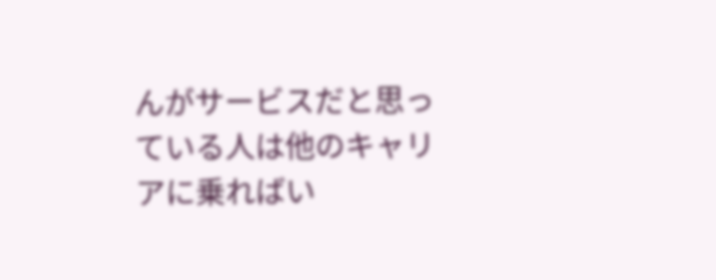んがサービスだと思っている人は他のキャリアに乗ればい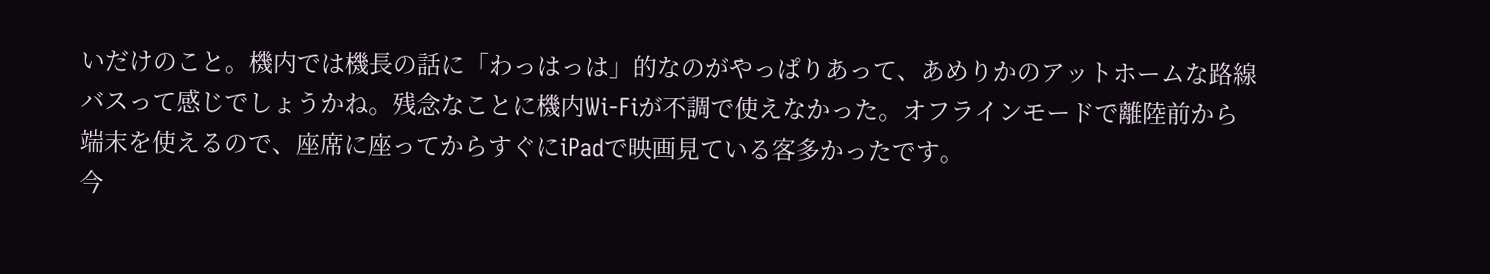いだけのこと。機内では機長の話に「わっはっは」的なのがやっぱりあって、あめりかのアットホームな路線バスって感じでしょうかね。残念なことに機内Wi-Fiが不調で使えなかった。オフラインモードで離陸前から端末を使えるので、座席に座ってからすぐにiPadで映画見ている客多かったです。
今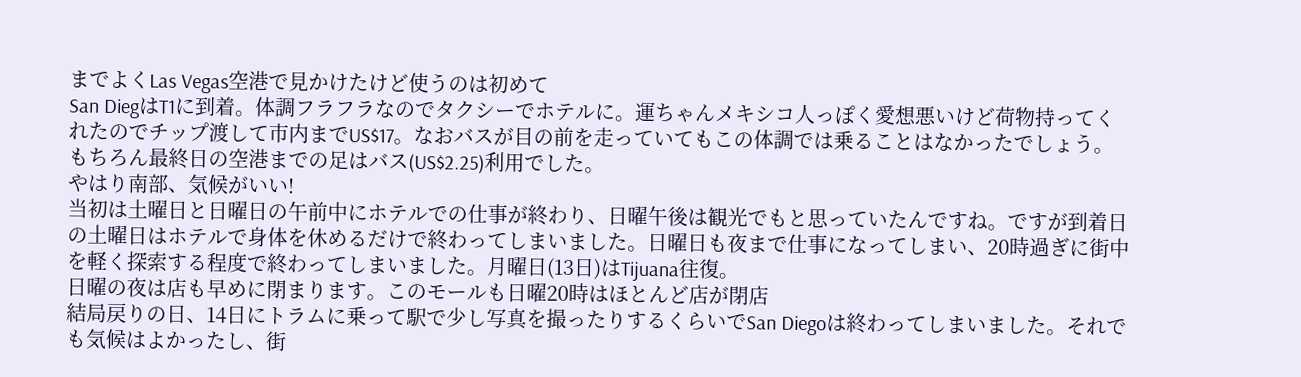までよくLas Vegas空港で見かけたけど使うのは初めて
San DiegはT1に到着。体調フラフラなのでタクシーでホテルに。運ちゃんメキシコ人っぽく愛想悪いけど荷物持ってくれたのでチップ渡して市内までUS$17。なおバスが目の前を走っていてもこの体調では乗ることはなかったでしょう。もちろん最終日の空港までの足はバス(US$2.25)利用でした。
やはり南部、気候がいい!
当初は土曜日と日曜日の午前中にホテルでの仕事が終わり、日曜午後は観光でもと思っていたんですね。ですが到着日の土曜日はホテルで身体を休めるだけで終わってしまいました。日曜日も夜まで仕事になってしまい、20時過ぎに街中を軽く探索する程度で終わってしまいました。月曜日(13日)はTijuana往復。
日曜の夜は店も早めに閉まります。このモールも日曜20時はほとんど店が閉店
結局戻りの日、14日にトラムに乗って駅で少し写真を撮ったりするくらいでSan Diegoは終わってしまいました。それでも気候はよかったし、街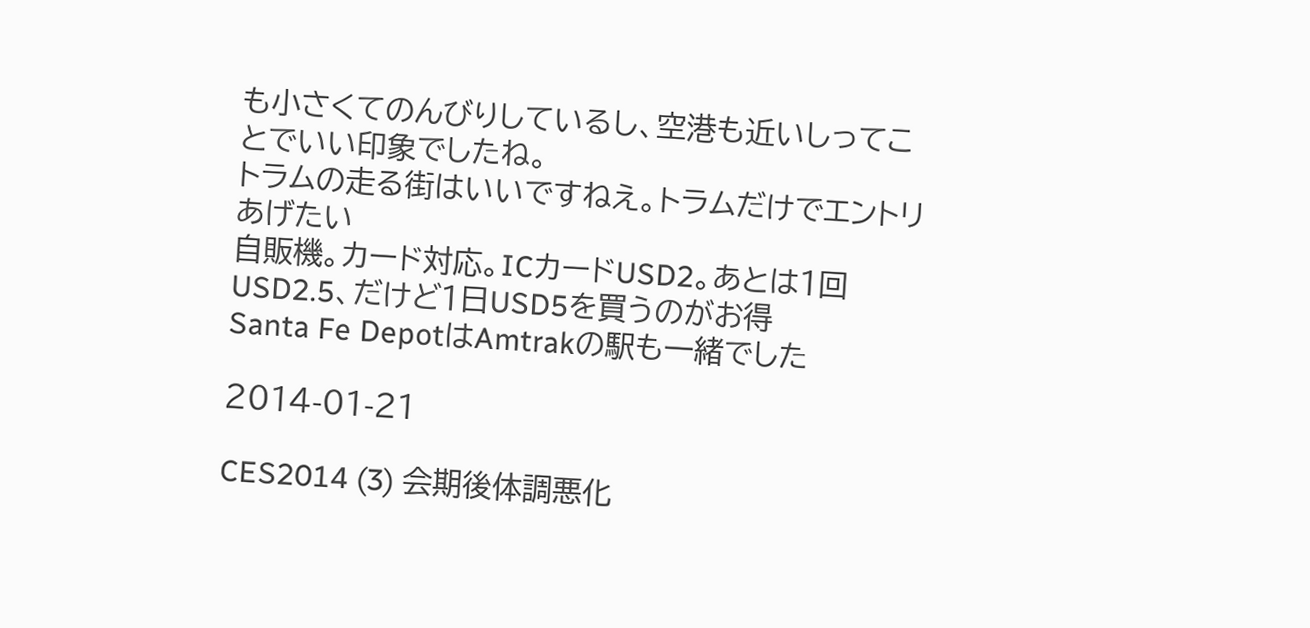も小さくてのんびりしているし、空港も近いしってことでいい印象でしたね。
トラムの走る街はいいですねえ。トラムだけでエントリあげたい
自販機。カード対応。ICカードUSD2。あとは1回USD2.5、だけど1日USD5を買うのがお得
Santa Fe DepotはAmtrakの駅も一緒でした

2014-01-21

CES2014 (3) 会期後体調悪化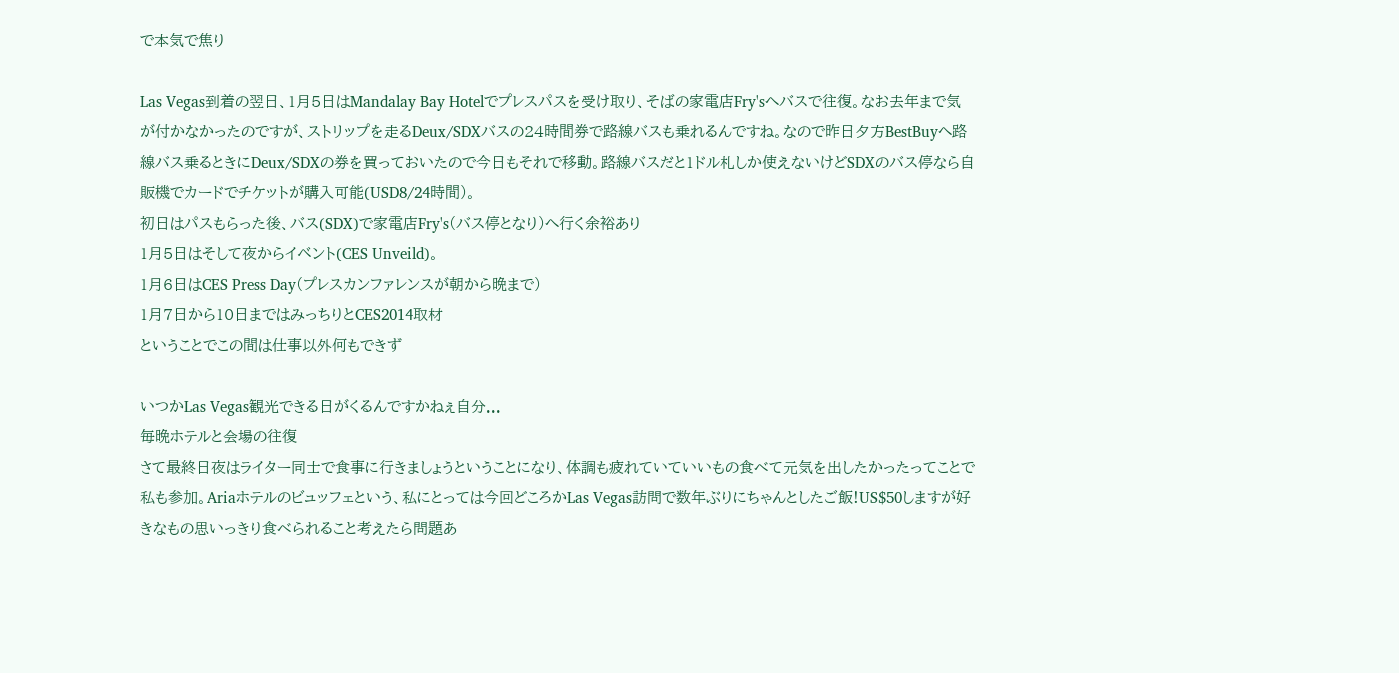で本気で焦り

Las Vegas到着の翌日、1月5日はMandalay Bay Hotelでプレスパスを受け取り、そばの家電店Fry'sへバスで往復。なお去年まで気が付かなかったのですが、ストリップを走るDeux/SDXバスの24時間券で路線バスも乗れるんですね。なので昨日夕方BestBuyへ路線バス乗るときにDeux/SDXの券を買っておいたので今日もそれで移動。路線バスだと1ドル札しか使えないけどSDXのバス停なら自販機でカードでチケットが購入可能(USD8/24時間)。
初日はパスもらった後、バス(SDX)で家電店Fry's(バス停となり)へ行く余裕あり
1月5日はそして夜からイベント(CES Unveild)。
1月6日はCES Press Day(プレスカンファレンスが朝から晩まで)
1月7日から10日まではみっちりとCES2014取材
ということでこの間は仕事以外何もできず

いつかLas Vegas観光できる日がくるんですかねぇ自分...
毎晩ホテルと会場の往復
さて最終日夜はライター同士で食事に行きましょうということになり、体調も疲れていていいもの食べて元気を出したかったってことで私も参加。Ariaホテルのビュッフェという、私にとっては今回どころかLas Vegas訪問で数年ぶりにちゃんとしたご飯!US$50しますが好きなもの思いっきり食べられること考えたら問題あ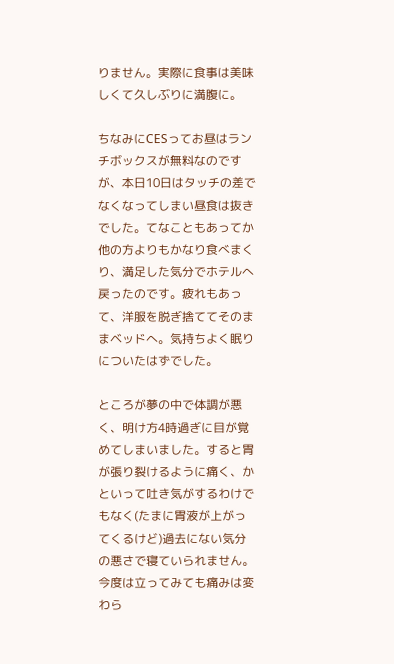りません。実際に食事は美味しくて久しぶりに満腹に。

ちなみにCESってお昼はランチボックスが無料なのですが、本日10日はタッチの差でなくなってしまい昼食は抜きでした。てなこともあってか他の方よりもかなり食べまくり、満足した気分でホテルへ戻ったのです。疲れもあって、洋服を脱ぎ捨ててそのままベッドへ。気持ちよく眠りについたはずでした。

ところが夢の中で体調が悪く、明け方4時過ぎに目が覚めてしまいました。すると胃が張り裂けるように痛く、かといって吐き気がするわけでもなく(たまに胃液が上がってくるけど)過去にない気分の悪さで寝ていられません。今度は立ってみても痛みは変わら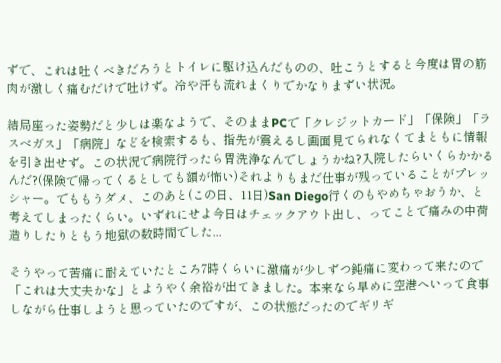ずで、これは吐くべきだろうとトイレに駆け込んだものの、吐こうとすると今度は胃の筋肉が激しく痛むだけで吐けず。冷や汗も流れまくりでかなりまずい状況。

結局座った姿勢だと少しは楽なようで、そのままPCで「クレジットカード」「保険」「ラスベガス」「病院」などを検索するも、指先が震えるし画面見てられなくてまともに情報を引き出せず。この状況で病院行ったら胃洗浄なんでしょうかね?入院したらいくらかかるんだ?(保険で帰ってくるとしても額が怖い)それよりもまだ仕事が残っていることがプレッシャー。でももうダメ、このあと(この日、11日)San Diego行くのもやめちゃおうか、と考えてしまったくらい。いずれにせよ今日はチェックアウト出し、ってことで痛みの中荷造りしたりともう地獄の数時間でした...

そうやって苦痛に耐えていたところ7時くらいに激痛が少しずつ鈍痛に変わって来たので「これは大丈夫かな」とようやく余裕が出てきました。本来なら早めに空港へいって食事しながら仕事しようと思っていたのですが、この状態だったのでギリギ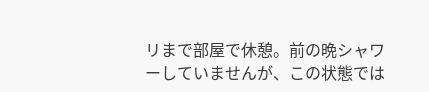リまで部屋で休憩。前の晩シャワーしていませんが、この状態では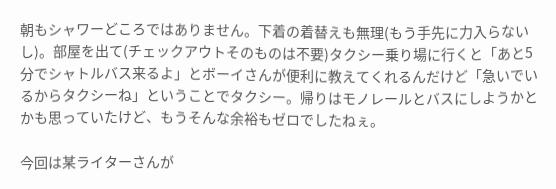朝もシャワーどころではありません。下着の着替えも無理(もう手先に力入らないし)。部屋を出て(チェックアウトそのものは不要)タクシー乗り場に行くと「あと5分でシャトルバス来るよ」とボーイさんが便利に教えてくれるんだけど「急いでいるからタクシーね」ということでタクシー。帰りはモノレールとバスにしようかとかも思っていたけど、もうそんな余裕もゼロでしたねぇ。

今回は某ライターさんが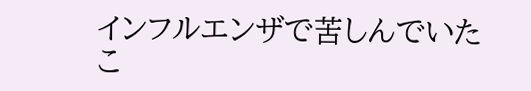インフルエンザで苦しんでいたこ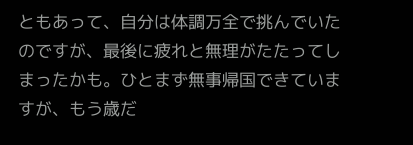ともあって、自分は体調万全で挑んでいたのですが、最後に疲れと無理がたたってしまったかも。ひとまず無事帰国できていますが、もう歳だ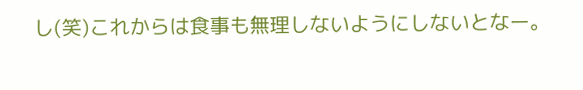し(笑)これからは食事も無理しないようにしないとなー。